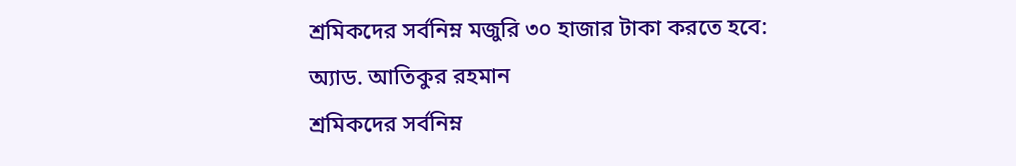শ্রমিকদের সর্বনিম্ন মজুরি ৩০ হাজার টাকা করতে হবে: অ্যাড. আতিকুর রহমান
শ্রমিকদের সর্বনিম্ন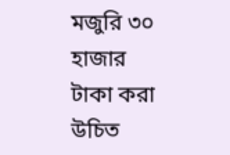মজুরি ৩০ হাজার টাকা করা উচিত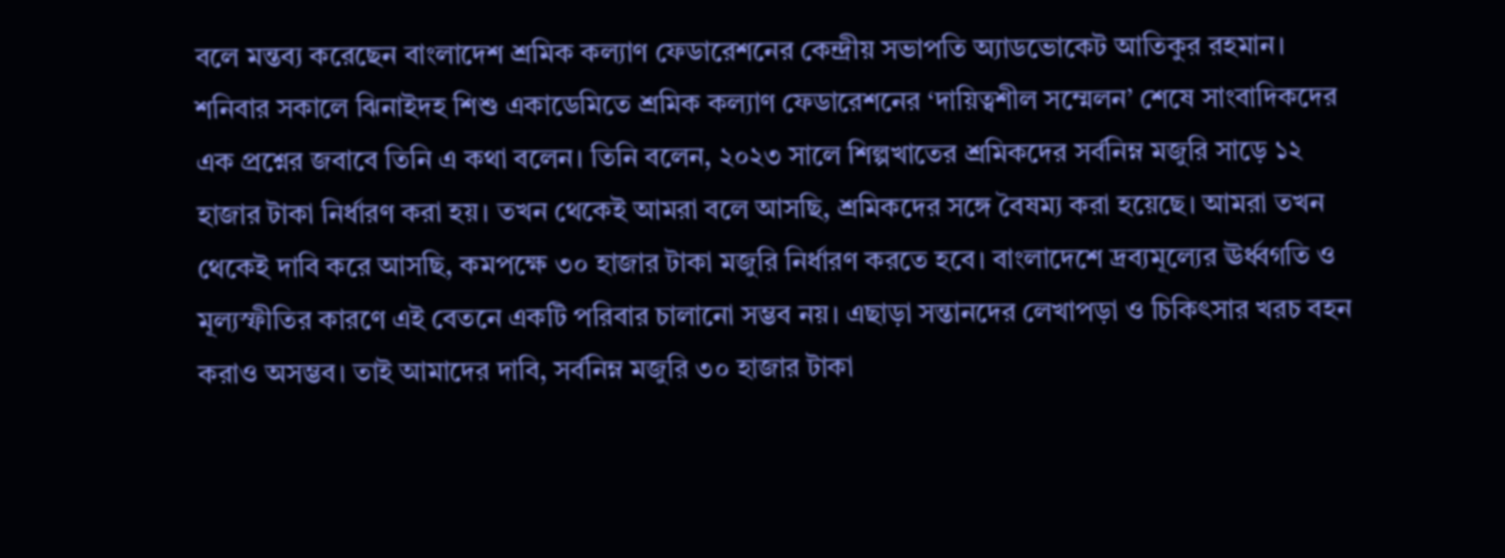বলে মন্তব্য করেছেন বাংলাদেশ শ্রমিক কল্যাণ ফেডারেশনের কেন্দ্রীয় সভাপতি অ্যাডভোকেট আতিকুর রহমান। শনিবার সকালে ঝিনাইদহ শিশু একাডেমিতে শ্রমিক কল্যাণ ফেডারেশনের ‘দায়িত্বশীল সম্মেলন’ শেষে সাংবাদিকদের এক প্রশ্নের জবাবে তিনি এ কথা বলেন। তিনি বলেন, ২০২৩ সালে শিল্পখাতের শ্রমিকদের সর্বনিম্ন মজুরি সাড়ে ১২ হাজার টাকা নির্ধারণ করা হয়। তখন থেকেই আমরা বলে আসছি, শ্রমিকদের সঙ্গে বৈষম্য করা হয়েছে। আমরা তখন থেকেই দাবি করে আসছি, কমপক্ষে ৩০ হাজার টাকা মজুরি নির্ধারণ করতে হবে। বাংলাদেশে দ্রব্যমূল্যের ঊর্ধ্বগতি ও মূল্যস্ফীতির কারণে এই বেতনে একটি পরিবার চালানো সম্ভব নয়। এছাড়া সন্তানদের লেখাপড়া ও চিকিৎসার খরচ বহন করাও অসম্ভব। তাই আমাদের দাবি, সর্বনিম্ন মজুরি ৩০ হাজার টাকা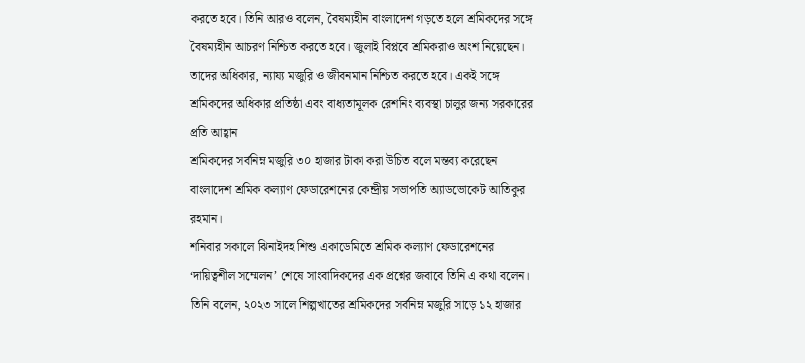করতে হবে। তিনি আরও বলেন, বৈষম্যহীন বাংলাদেশ গড়তে হলে শ্রমিকদের সঙ্গে বৈষম্যহীন আচরণ নিশ্চিত করতে হবে। জুলাই বিপ্লবে শ্রমিকরাও অংশ নিয়েছেন। তাদের অধিকার, ন্যায্য মজুরি ও জীবনমান নিশ্চিত করতে হবে। একই সঙ্গে শ্রমিকদের অধিকার প্রতিষ্ঠা এবং বাধ্যতামূলক রেশনিং ব্যবস্থা চালুর জন্য সরকারের প্রতি আহ্বান
শ্রমিকদের সর্বনিম্ন মজুরি ৩০ হাজার টাকা করা উচিত বলে মন্তব্য করেছেন বাংলাদেশ শ্রমিক কল্যাণ ফেডারেশনের কেন্দ্রীয় সভাপতি অ্যাডভোকেট আতিকুর রহমান।
শনিবার সকালে ঝিনাইদহ শিশু একাডেমিতে শ্রমিক কল্যাণ ফেডারেশনের ‘দায়িত্বশীল সম্মেলন’ শেষে সাংবাদিকদের এক প্রশ্নের জবাবে তিনি এ কথা বলেন। তিনি বলেন, ২০২৩ সালে শিল্পখাতের শ্রমিকদের সর্বনিম্ন মজুরি সাড়ে ১২ হাজার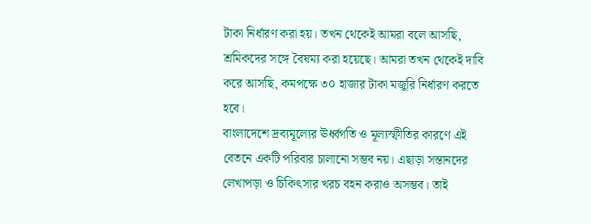টাকা নির্ধারণ করা হয়। তখন থেকেই আমরা বলে আসছি, শ্রমিকদের সঙ্গে বৈষম্য করা হয়েছে। আমরা তখন থেকেই দাবি করে আসছি, কমপক্ষে ৩০ হাজার টাকা মজুরি নির্ধারণ করতে হবে।
বাংলাদেশে দ্রব্যমূল্যের ঊর্ধ্বগতি ও মূল্যস্ফীতির কারণে এই বেতনে একটি পরিবার চালানো সম্ভব নয়। এছাড়া সন্তানদের লেখাপড়া ও চিকিৎসার খরচ বহন করাও অসম্ভব। তাই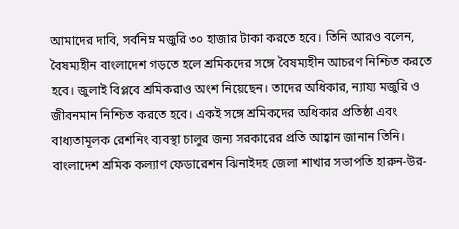আমাদের দাবি, সর্বনিম্ন মজুরি ৩০ হাজার টাকা করতে হবে। তিনি আরও বলেন, বৈষম্যহীন বাংলাদেশ গড়তে হলে শ্রমিকদের সঙ্গে বৈষম্যহীন আচরণ নিশ্চিত করতে হবে। জুলাই বিপ্লবে শ্রমিকরাও অংশ নিয়েছেন। তাদের অধিকার, ন্যায্য মজুরি ও জীবনমান নিশ্চিত করতে হবে। একই সঙ্গে শ্রমিকদের অধিকার প্রতিষ্ঠা এবং বাধ্যতামূলক রেশনিং ব্যবস্থা চালুর জন্য সরকারের প্রতি আহ্বান জানান তিনি।
বাংলাদেশ শ্রমিক কল্যাণ ফেডারেশন ঝিনাইদহ জেলা শাখার সভাপতি হারুন-উর-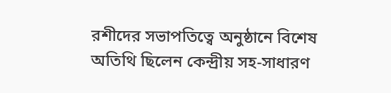রশীদের সভাপতিত্বে অনুষ্ঠানে বিশেষ অতিথি ছিলেন কেন্দ্রীয় সহ-সাধারণ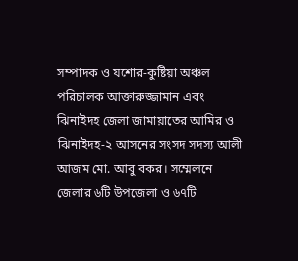সম্পাদক ও যশোর-কুষ্টিয়া অঞ্চল পরিচালক আক্তারুজ্জামান এবং ঝিনাইদহ জেলা জামায়াতের আমির ও ঝিনাইদহ-২ আসনের সংসদ সদস্য আলী আজম মো. আবু বকর। সম্মেলনে জেলার ৬টি উপজেলা ও ৬৭টি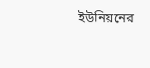ইউনিয়নের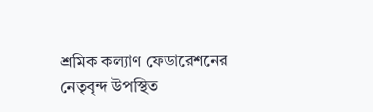শ্রমিক কল্যাণ ফেডারেশনের নেতৃবৃন্দ উপস্থিত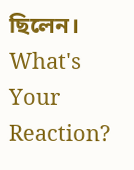ছিলেন।
What's Your Reaction?